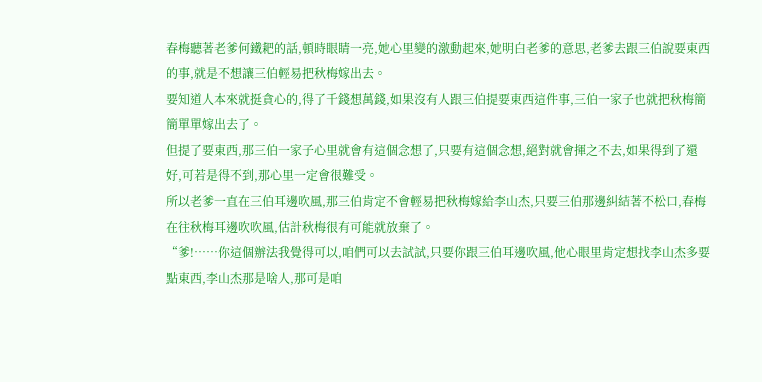春梅聽著老爹何鐵耙的話,頓時眼睛一亮,她心里變的激動起來,她明白老爹的意思,老爹去跟三伯說要東西的事,就是不想讓三伯輕易把秋梅嫁出去。
要知道人本來就挺貪心的,得了千錢想萬錢,如果沒有人跟三伯提要東西這件事,三伯一家子也就把秋梅簡簡單單嫁出去了。
但提了要東西,那三伯一家子心里就會有這個念想了,只要有這個念想,絕對就會揮之不去,如果得到了還好,可若是得不到,那心里一定會很難受。
所以老爹一直在三伯耳邊吹風,那三伯肯定不會輕易把秋梅嫁給李山杰,只要三伯那邊糾結著不松口,春梅在往秋梅耳邊吹吹風,估計秋梅很有可能就放棄了。
“爹!……你這個辦法我覺得可以,咱們可以去試試,只要你跟三伯耳邊吹風,他心眼里肯定想找李山杰多要點東西,李山杰那是啥人,那可是咱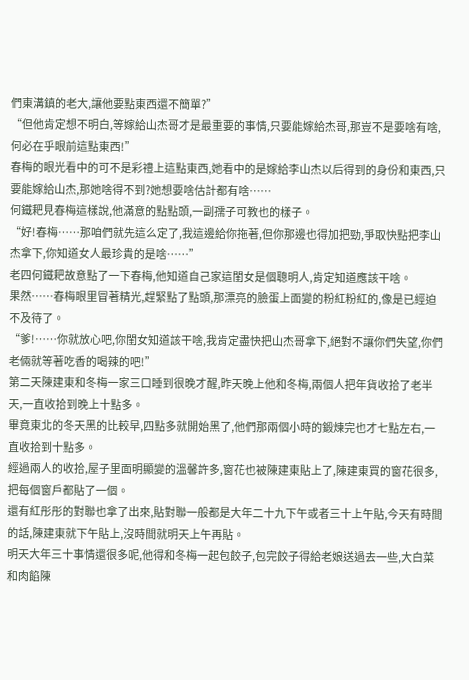們東溝鎮的老大,讓他要點東西還不簡單?”
“但他肯定想不明白,等嫁給山杰哥才是最重要的事情,只要能嫁給杰哥,那豈不是要啥有啥,何必在乎眼前這點東西!”
春梅的眼光看中的可不是彩禮上這點東西,她看中的是嫁給李山杰以后得到的身份和東西,只要能嫁給山杰,那她啥得不到?她想要啥估計都有啥……
何鐵耙見春梅這樣說,他滿意的點點頭,一副孺子可教也的樣子。
“好!春梅……那咱們就先這么定了,我這邊給你拖著,但你那邊也得加把勁,爭取快點把李山杰拿下,你知道女人最珍貴的是啥……”
老四何鐵耙故意點了一下春梅,他知道自己家這閨女是個聰明人,肯定知道應該干啥。
果然……春梅眼里冒著精光,趕緊點了點頭,那漂亮的臉蛋上面變的粉紅粉紅的,像是已經迫不及待了。
“爹!……你就放心吧,你閨女知道該干啥,我肯定盡快把山杰哥拿下,絕對不讓你們失望,你們老倆就等著吃香的喝辣的吧!”
第二天陳建東和冬梅一家三口睡到很晚才醒,昨天晚上他和冬梅,兩個人把年貨收拾了老半天,一直收拾到晚上十點多。
畢竟東北的冬天黑的比較早,四點多就開始黑了,他們那兩個小時的鍛煉完也才七點左右,一直收拾到十點多。
經過兩人的收拾,屋子里面明顯變的溫馨許多,窗花也被陳建東貼上了,陳建東買的窗花很多,把每個窗戶都貼了一個。
還有紅彤彤的對聯也拿了出來,貼對聯一般都是大年二十九下午或者三十上午貼,今天有時間的話,陳建東就下午貼上,沒時間就明天上午再貼。
明天大年三十事情還很多呢,他得和冬梅一起包餃子,包完餃子得給老娘送過去一些,大白菜和肉餡陳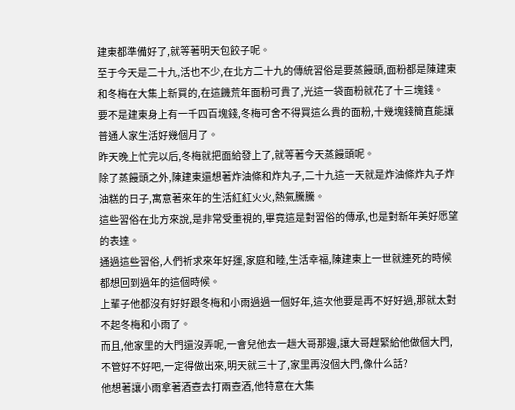建東都準備好了,就等著明天包餃子呢。
至于今天是二十九,活也不少,在北方二十九的傳統習俗是要蒸饅頭,面粉都是陳建東和冬梅在大集上新買的,在這饑荒年面粉可貴了,光這一袋面粉就花了十三塊錢。
要不是建東身上有一千四百塊錢,冬梅可舍不得買這么貴的面粉,十幾塊錢簡直能讓普通人家生活好幾個月了。
昨天晚上忙完以后,冬梅就把面給發上了,就等著今天蒸饅頭呢。
除了蒸饅頭之外,陳建東還想著炸油條和炸丸子,二十九這一天就是炸油條炸丸子炸油糕的日子,寓意著來年的生活紅紅火火,熱氣騰騰。
這些習俗在北方來說,是非常受重視的,畢竟這是對習俗的傳承,也是對新年美好愿望的表達。
通過這些習俗,人們祈求來年好運,家庭和睦,生活幸福,陳建東上一世就連死的時候都想回到過年的這個時候。
上輩子他都沒有好好跟冬梅和小雨過過一個好年,這次他要是再不好好過,那就太對不起冬梅和小雨了。
而且,他家里的大門還沒弄呢,一會兒他去一趟大哥那邊,讓大哥趕緊給他做個大門,不管好不好吧,一定得做出來,明天就三十了,家里再沒個大門,像什么話?
他想著讓小雨拿著酒壺去打兩壺酒,他特意在大集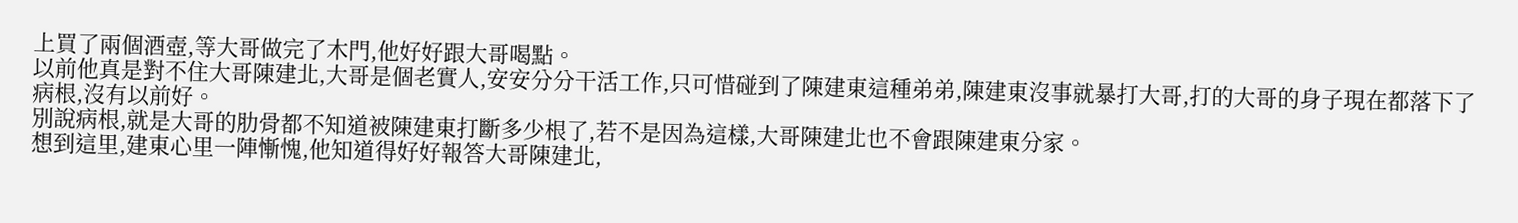上買了兩個酒壺,等大哥做完了木門,他好好跟大哥喝點。
以前他真是對不住大哥陳建北,大哥是個老實人,安安分分干活工作,只可惜碰到了陳建東這種弟弟,陳建東沒事就暴打大哥,打的大哥的身子現在都落下了病根,沒有以前好。
別說病根,就是大哥的肋骨都不知道被陳建東打斷多少根了,若不是因為這樣,大哥陳建北也不會跟陳建東分家。
想到這里,建東心里一陣慚愧,他知道得好好報答大哥陳建北,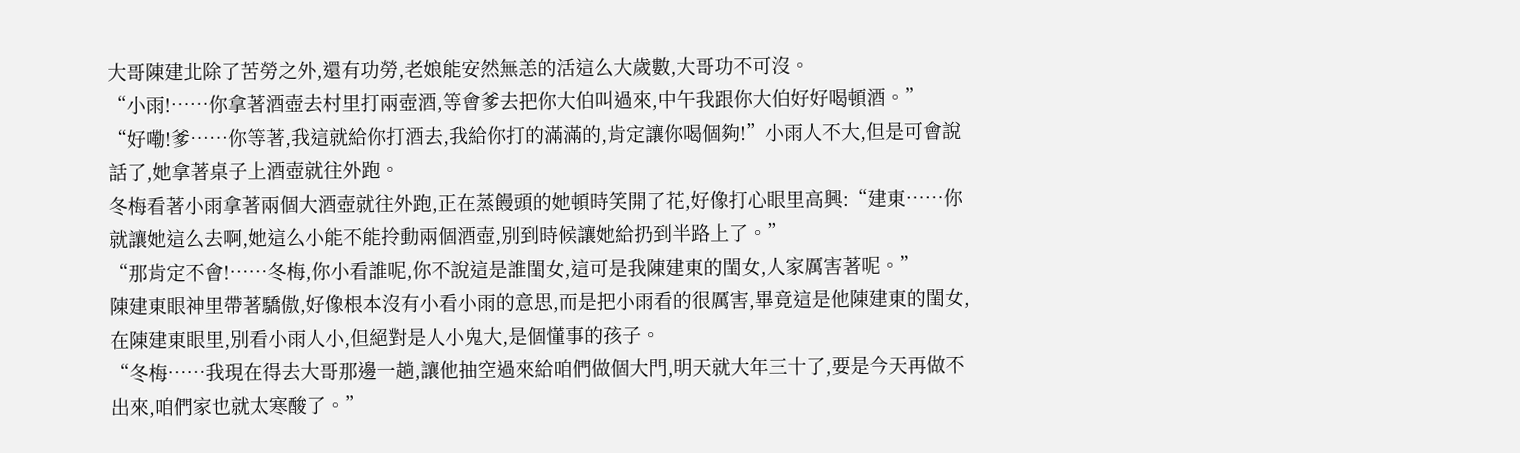大哥陳建北除了苦勞之外,還有功勞,老娘能安然無恙的活這么大歲數,大哥功不可沒。
“小雨!……你拿著酒壺去村里打兩壺酒,等會爹去把你大伯叫過來,中午我跟你大伯好好喝頓酒。”
“好嘞!爹……你等著,我這就給你打酒去,我給你打的滿滿的,肯定讓你喝個夠!”小雨人不大,但是可會說話了,她拿著桌子上酒壺就往外跑。
冬梅看著小雨拿著兩個大酒壺就往外跑,正在蒸饅頭的她頓時笑開了花,好像打心眼里高興:“建東……你就讓她這么去啊,她這么小能不能拎動兩個酒壺,別到時候讓她給扔到半路上了。”
“那肯定不會!……冬梅,你小看誰呢,你不說這是誰閨女,這可是我陳建東的閨女,人家厲害著呢。”
陳建東眼神里帶著驕傲,好像根本沒有小看小雨的意思,而是把小雨看的很厲害,畢竟這是他陳建東的閨女,在陳建東眼里,別看小雨人小,但絕對是人小鬼大,是個懂事的孩子。
“冬梅……我現在得去大哥那邊一趟,讓他抽空過來給咱們做個大門,明天就大年三十了,要是今天再做不出來,咱們家也就太寒酸了。”